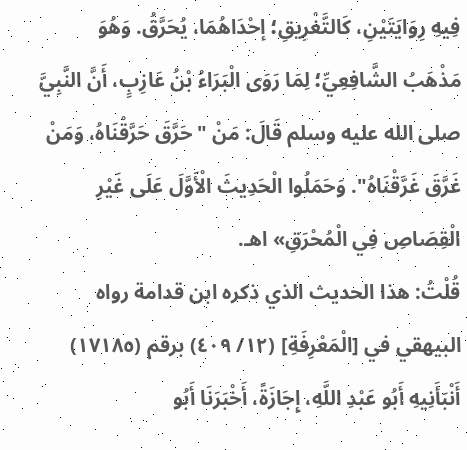فِيهِ رِوَايَتَيْنِ، كَالتَّغْرِيقِ؛ إحْدَاهُمَا، يُحَرَّقُ. وَهُوَ مَذْهَبُ الشَّافِعِيِّ؛ لِمَا رَوَى الْبَرَاءُ بْنُ عَازِبٍ، أَنَّ النَّبِيَّ صلى الله عليه وسلم قَالَ: مَنْ "حَرَّقَ حَرَّقْنَاهُ، وَمَنْ غَرَّقَ غَرَّقْنَاهُ". وَحَمَلُوا الْحَدِيثَ الْأَوَّلَ عَلَى غَيْرِ الْقِصَاصِ فِي الْمُحْرَقِ» اهـ.
قُلْتُ: هذا الحديث الذي ذكره ابن قدامة رواه البيهقي في [الْمَعْرِفَةِ] (١٢/ ٤٠٩) برقم (١٧١٨٥) أَنْبَأَنِيهِ أَبُو عَبْدِ اللَّهِ، إِجَازَةً، أَخْبَرَنَا أَبُو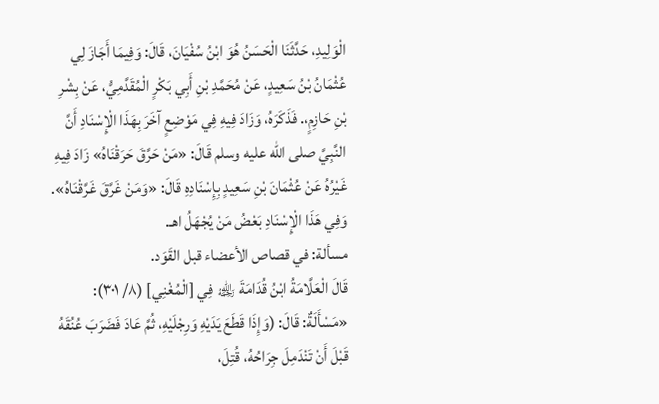الْوَلِيدِ، حَدَّثَنَا الْحَسَنُ هُوَ ابْنُ سُفْيَانَ، قَالَ: وَفِيمَا أَجَازَ لِي عُثْمَانُ بْنُ سَعِيدٍ، عَنْ مُحَمَّدِ بْنِ أَبِي بَكْرٍ الْمُقَدَّمِيُّ، عَنْ بِشْرِ بْنِ حَازِمٍ،. فَذَكَرَهُ، وَزَادَ فِيهِ فِي مَوْضِعٍ آخَرَ بِهَذَا الْإِسْنَادِ أَنَّ النَّبِيَّ صلى الله عليه وسلم قَالَ: «مَنْ حَرَّقَ حَرَقْنَاهُ» زَادَ فِيهِ غَيْرُهُ عَنْ عُثْمَانَ بْنِ سَعِيدٍ بِإِسْنَادِهِ قَالَ: «وَمَنْ غَرَّقَ غَرَّقْنَاهُ».
وَفِي هَذَا الْإِسْنَادِ بَعْضُ مَنْ يُجْهَلُ اهـ.
مسألة: في قصاص الأعضاء قبل القَوَد.
قَالَ الْعَلَّامَةُ ابْنُ قُدَامَةَ ﵀ فِي [الْمُغْنِي] (٨/ ٣٠١):
«مَسْأَلَةٌ: قَالَ: (وَإِذَا قَطَعَ يَدَيْهِ وَرِجْلَيْهِ، ثُمَّ عَادَ فَضَرَبَ عُنُقَهُ قَبْلَ أَنْ تَنْدَمِلَ جِرَاحُهُ، قُتِلَ،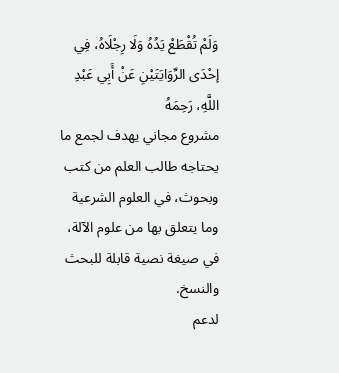وَلَمْ تُقْطَعْ يَدُهُ وَلَا رِجْلَاهُ، فِي إحْدَى الرِّوَايَتَيْنِ عَنْ أَبِي عَبْدِ اللَّهِ، رَحِمَهُ
مشروع مجاني يهدف لجمع ما يحتاجه طالب العلم من كتب وبحوث، في العلوم الشرعية وما يتعلق بها من علوم الآلة، في صيغة نصية قابلة للبحث والنسخ.
لدعم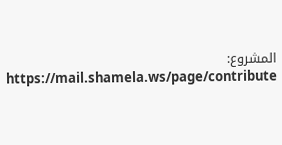المشروع: https://mail.shamela.ws/page/contribute